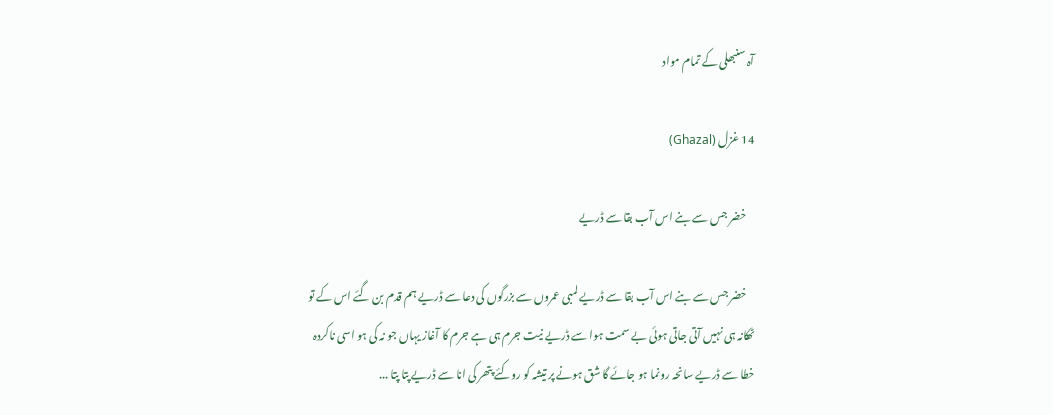آہ سنبھلی کے تمام مواد

14 غزل (Ghazal)

    خضر جس سے بنے اس آب بقا سے ڈریے

    خضر جس سے بنے اس آب بقا سے ڈریے لمبی عمروں سے بزرگوں کی دعا سے ڈریے ہم قدم بن گئے اس کے تو ٹھکانہ ہی نہیں آتی جاتی ہوئی بے سمت ہوا سے ڈریے نیت جرم ہی ہے جرم کا آغاز یہاں جو نہ کی ہو اسی ناکردہ خطا سے ڈریے سانحہ رونما ہو جائے گا شق ہونے پر تیشہ کو روکئے پتھر کی انا سے ڈریے پتا پتا ...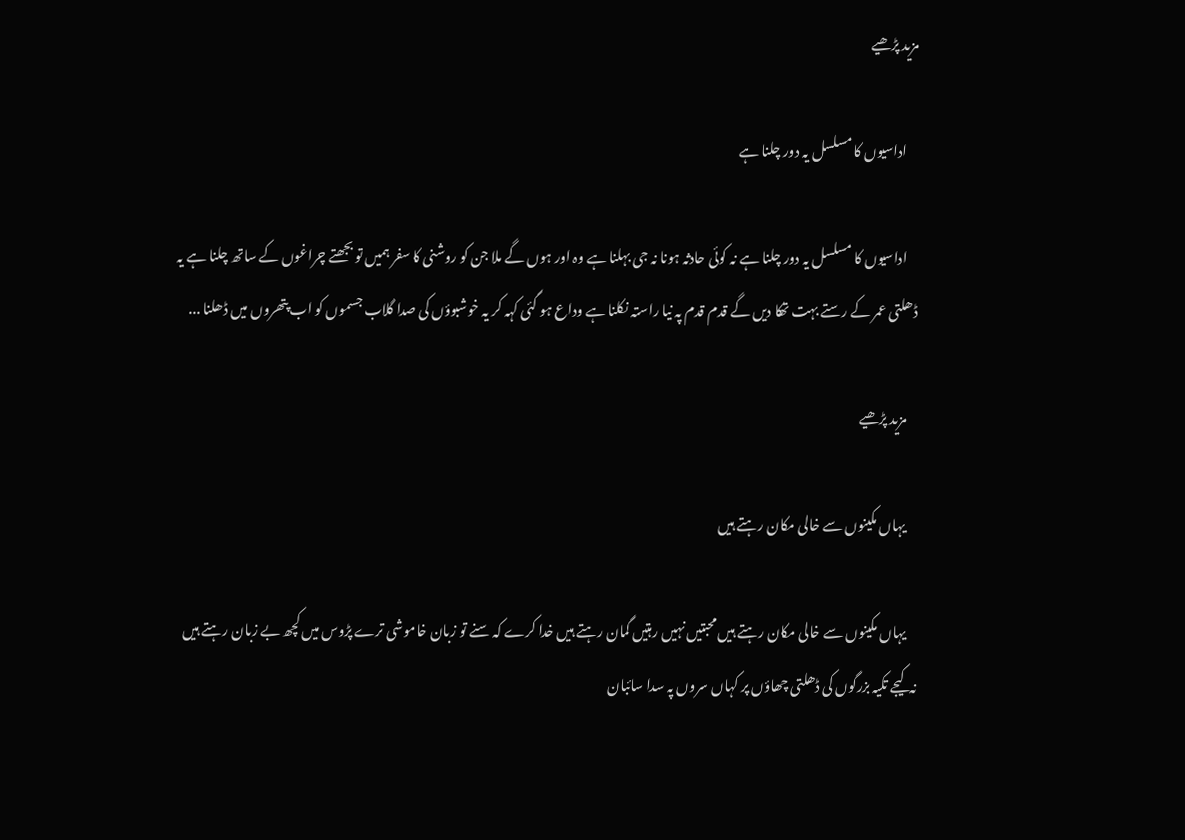مزید پڑھیے

    اداسیوں کا مسلسل یہ دور چلنا ہے

    اداسیوں کا مسلسل یہ دور چلنا ہے نہ کوئی حادثہ ہونا نہ جی بہلنا ہے وہ اور ہوں گے ملا جن کو روشنی کا سفر ہمیں تو بجھتے چراغوں کے ساتھ چلنا ہے یہ ڈھلتی عمر کے رستے بہت تھکا دیں گے قدم قدم پہ نیا راستہ نکلنا ہے وداع ہو گئی کہہ کر یہ خوشبوؤں کی صدا گلاب جسموں کو اب پتھروں میں ڈھلنا ...

    مزید پڑھیے

    یہاں مکینوں سے خالی مکان رہتے ہیں

    یہاں مکینوں سے خالی مکان رہتے ہیں محبتیں نہیں رہتیں گمان رہتے ہیں خدا کرے کہ سنے تو زبان خاموشی ترے پڑوس میں کچھ بے زبان رہتے ہیں نہ کیجے تکیہ بزرگوں کی ڈھلتی چھاؤں پر کہاں سروں پہ سدا سائبان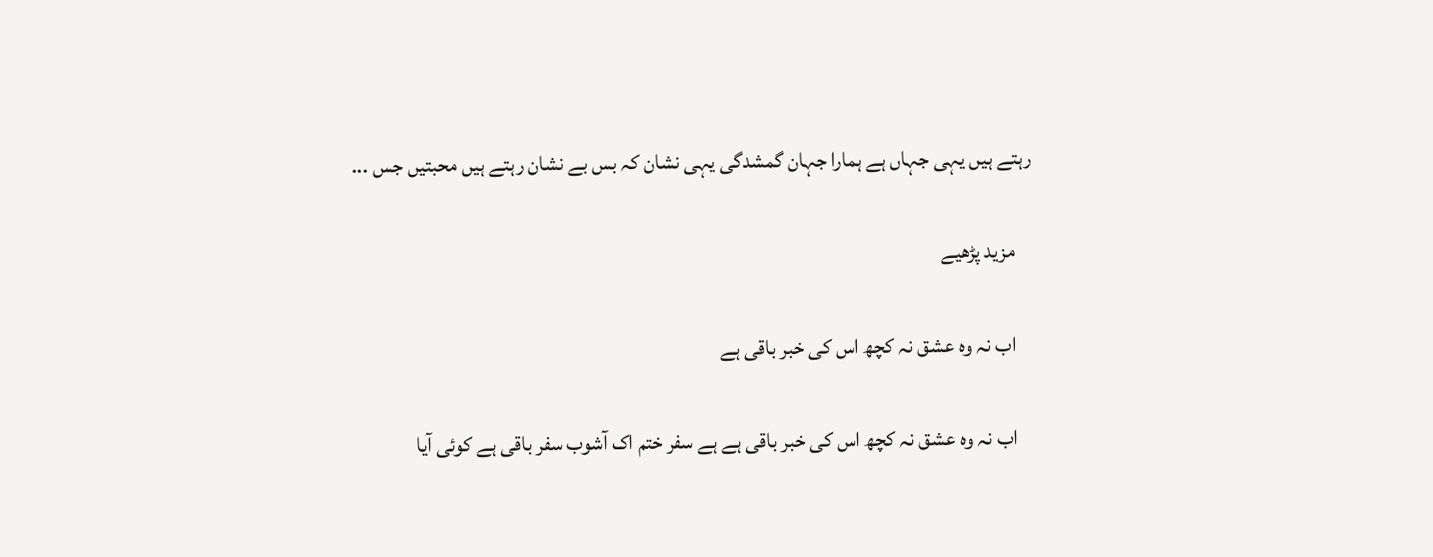رہتے ہیں یہی جہاں ہے ہمارا جہان گمشدگی یہی نشان کہ بس بے نشان رہتے ہیں محبتیں جس ...

    مزید پڑھیے

    اب نہ وہ عشق نہ کچھ اس کی خبر باقی ہے

    اب نہ وہ عشق نہ کچھ اس کی خبر باقی ہے ہے سفر ختم اک آشوب سفر باقی ہے کوئی آیا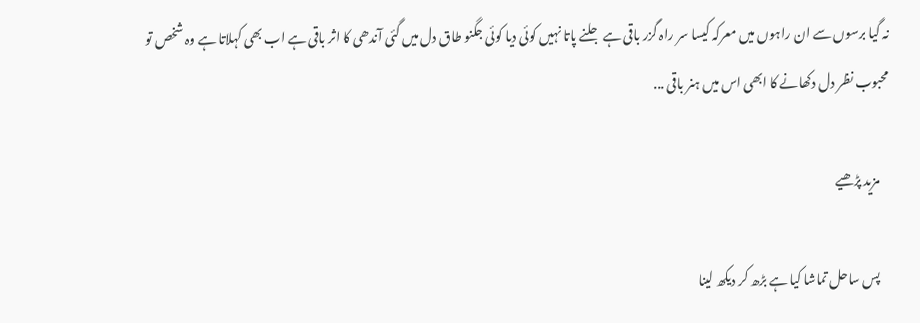نہ گیا برسوں سے ان راہوں میں معرکہ کیسا سر راہ گزر باقی ہے جلنے پاتا نہیں کوئی دیا کوئی جگنو طاق دل میں گئی آندھی کا اثر باقی ہے اب بھی کہلاتا ہے وہ شخص تو محبوب نظر دل دکھانے کا ابھی اس میں ہنر باقی ...

    مزید پڑھیے

    پس ساحل تماشا کیا ہے بڑھ کر دیکھ لینا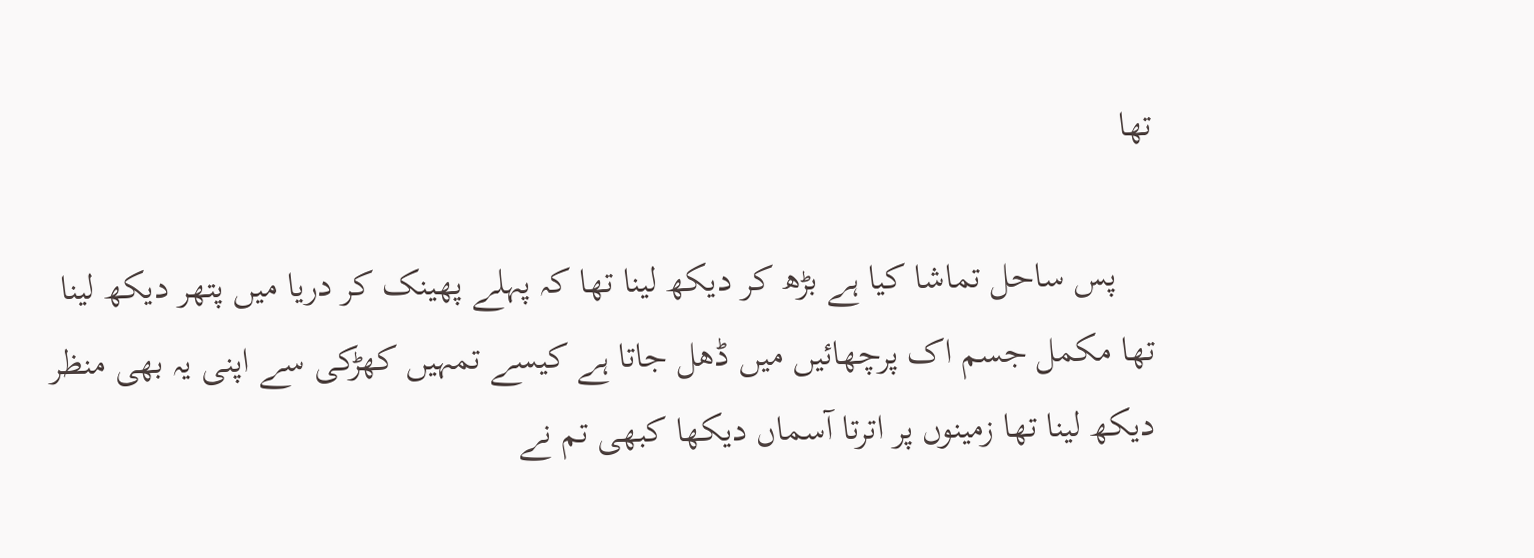تھا

    پس ساحل تماشا کیا ہے بڑھ کر دیکھ لینا تھا کہ پہلے پھینک کر دریا میں پتھر دیکھ لینا تھا مکمل جسم اک پرچھائیں میں ڈھل جاتا ہے کیسے تمہیں کھڑکی سے اپنی یہ بھی منظر دیکھ لینا تھا زمینوں پر اترتا آسماں دیکھا کبھی تم نے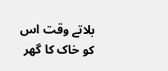بلاتے وقت اس کو خاک کا گھر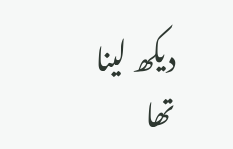دیکھ لینا تھا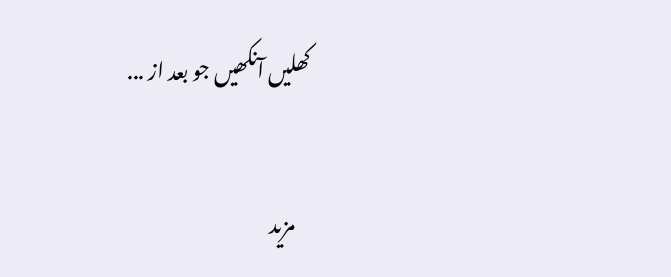کھلیں آنکھیں جو بعد از ...

    مزید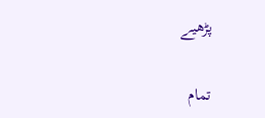پڑھیے

تمام